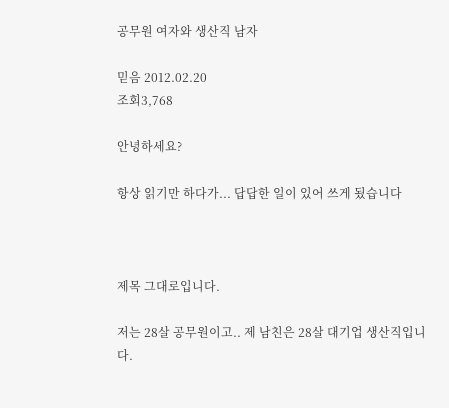공무원 여자와 생산직 남자

믿음 2012.02.20
조회3,768

안녕하세요?

항상 읽기만 하다가... 답답한 일이 있어 쓰게 됬습니다



제목 그대로입니다.

저는 28살 공무원이고.. 제 남친은 28살 대기업 생산직입니다.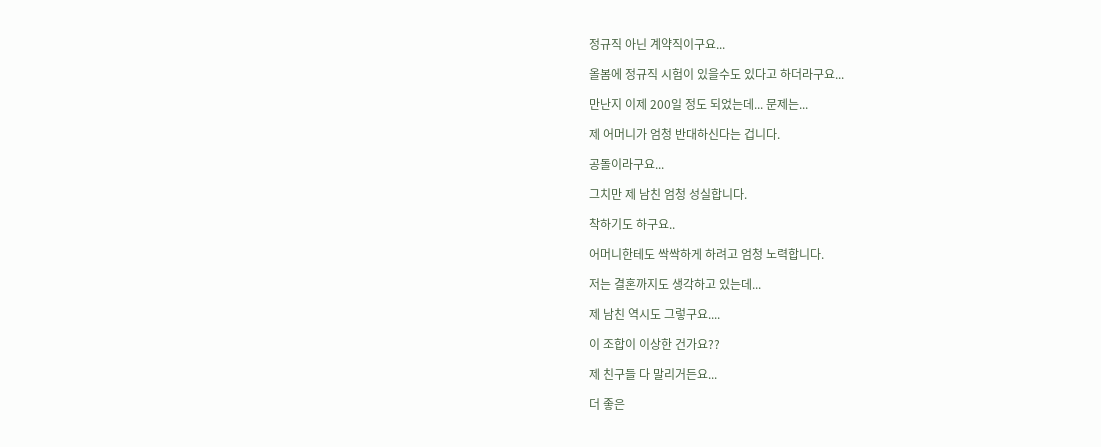정규직 아닌 계약직이구요...

올봄에 정규직 시험이 있을수도 있다고 하더라구요...

만난지 이제 200일 정도 되었는데... 문제는...

제 어머니가 엄청 반대하신다는 겁니다.

공돌이라구요...

그치만 제 남친 엄청 성실합니다.

착하기도 하구요..

어머니한테도 싹싹하게 하려고 엄청 노력합니다.

저는 결혼까지도 생각하고 있는데...

제 남친 역시도 그렇구요....

이 조합이 이상한 건가요??

제 친구들 다 말리거든요...

더 좋은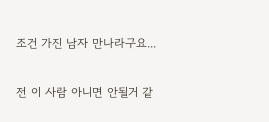조건 가진 남자 만나라구요...

전 이 사람 아니면 안될거 같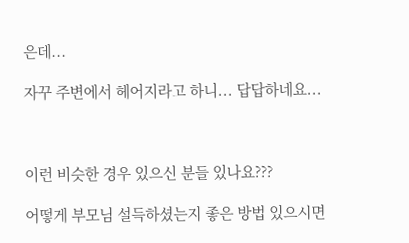은데...

자꾸 주변에서 헤어지라고 하니... 답답하네요...



이런 비슷한 경우 있으신 분들 있나요???

어떻게 부모님 설득하셨는지 좋은 방법 있으시면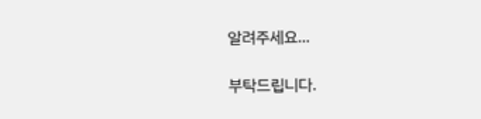알려주세요...

부탁드립니다.